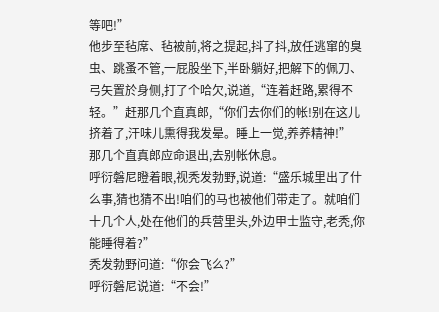等吧!”
他步至毡席、毡被前,将之提起,抖了抖,放任逃窜的臭虫、跳蚤不管,一屁股坐下,半卧躺好,把解下的佩刀、弓矢置於身侧,打了个哈欠,说道,“连着赶路,累得不轻。”赶那几个直真郎,“你们去你们的帐!别在这儿挤着了,汗味儿熏得我发晕。睡上一觉,养养精神!”
那几个直真郎应命退出,去别帐休息。
呼衍磐尼瞪着眼,视秃发勃野,说道:“盛乐城里出了什么事,猜也猜不出!咱们的马也被他们带走了。就咱们十几个人,处在他们的兵营里头,外边甲士监守,老秃,你能睡得着?”
秃发勃野问道:“你会飞么?”
呼衍磐尼说道:“不会!”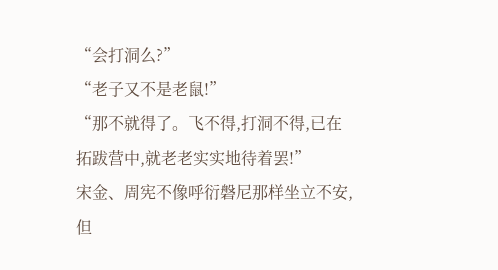“会打洞么?”
“老子又不是老鼠!”
“那不就得了。飞不得,打洞不得,已在拓跋营中,就老老实实地待着罢!”
宋金、周宪不像呼衍磐尼那样坐立不安,但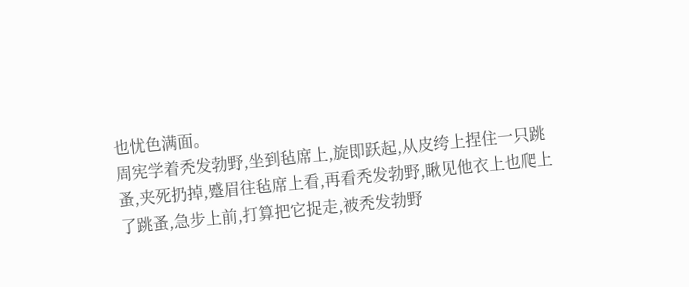也忧色满面。
周宪学着秃发勃野,坐到毡席上,旋即跃起,从皮绔上捏住一只跳蚤,夹死扔掉,蹙眉往毡席上看,再看秃发勃野,瞅见他衣上也爬上了跳蚤,急步上前,打算把它捉走,被秃发勃野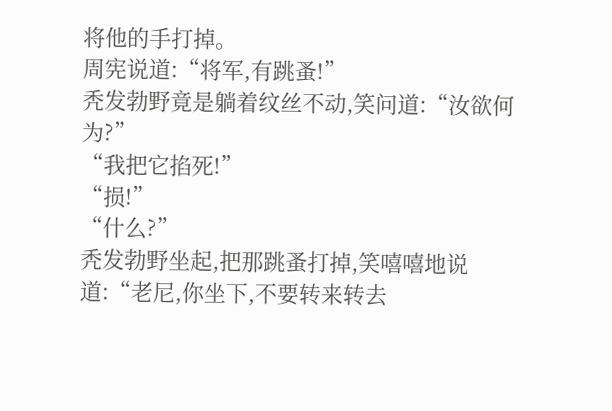将他的手打掉。
周宪说道:“将军,有跳蚤!”
秃发勃野竟是躺着纹丝不动,笑问道:“汝欲何为?”
“我把它掐死!”
“损!”
“什么?”
秃发勃野坐起,把那跳蚤打掉,笑嘻嘻地说道:“老尼,你坐下,不要转来转去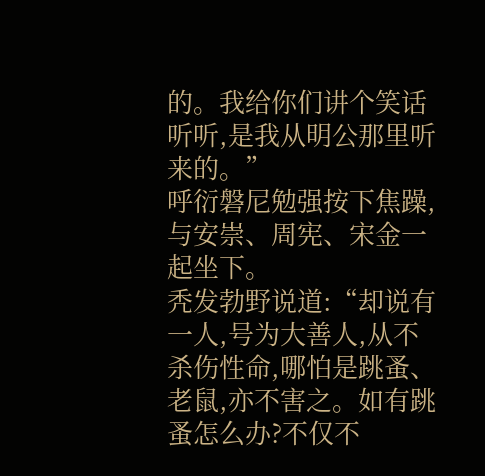的。我给你们讲个笑话听听,是我从明公那里听来的。”
呼衍磐尼勉强按下焦躁,与安崇、周宪、宋金一起坐下。
秃发勃野说道:“却说有一人,号为大善人,从不杀伤性命,哪怕是跳蚤、老鼠,亦不害之。如有跳蚤怎么办?不仅不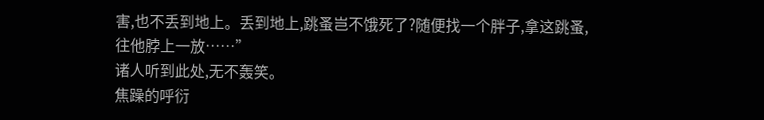害,也不丢到地上。丢到地上,跳蚤岂不饿死了?随便找一个胖子,拿这跳蚤,往他脖上一放……”
诸人听到此处,无不轰笑。
焦躁的呼衍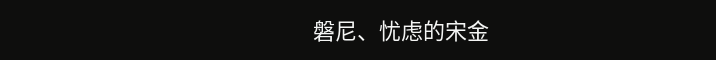磐尼、忧虑的宋金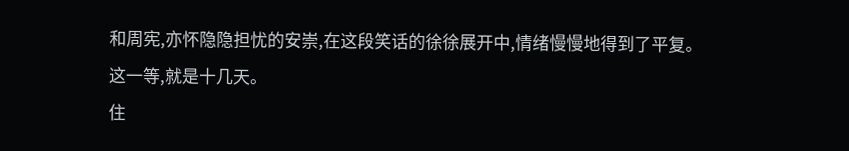和周宪,亦怀隐隐担忧的安崇,在这段笑话的徐徐展开中,情绪慢慢地得到了平复。
这一等,就是十几天。
住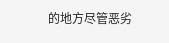的地方尽管恶劣